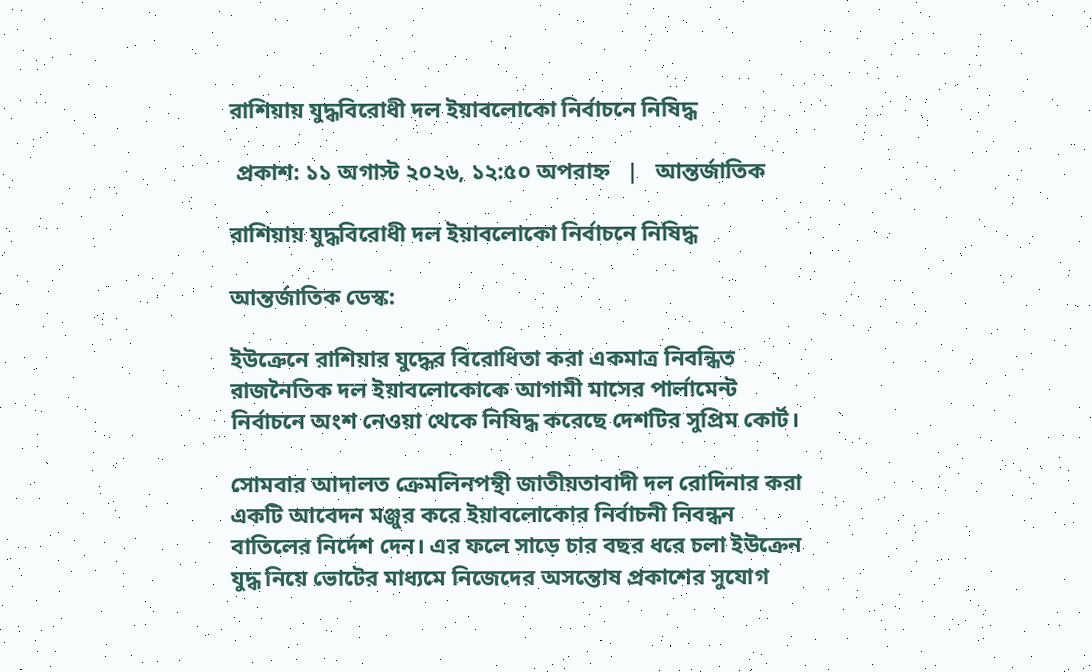রাশিয়ায় যুদ্ধবিরোধী দল ইয়াবলোকো নির্বাচনে নিষিদ্ধ

 প্রকাশ: ১১ অগাস্ট ২০২৬, ১২:৫০ অপরাহ্ন   |   আন্তর্জাতিক

রাশিয়ায় যুদ্ধবিরোধী দল ইয়াবলোকো নির্বাচনে নিষিদ্ধ

আন্তর্জাতিক ডেস্ক:

ইউক্রেনে রাশিয়ার যুদ্ধের বিরোধিতা করা একমাত্র নিবন্ধিত রাজনৈতিক দল ইয়াবলোকোকে আগামী মাসের পার্লামেন্ট নির্বাচনে অংশ নেওয়া থেকে নিষিদ্ধ করেছে দেশটির সুপ্রিম কোর্ট।

সোমবার আদালত ক্রেমলিনপন্থী জাতীয়তাবাদী দল রোদিনার করা একটি আবেদন মঞ্জুর করে ইয়াবলোকোর নির্বাচনী নিবন্ধন বাতিলের নির্দেশ দেন। এর ফলে সাড়ে চার বছর ধরে চলা ইউক্রেন যুদ্ধ নিয়ে ভোটের মাধ্যমে নিজেদের অসন্তোষ প্রকাশের সুযোগ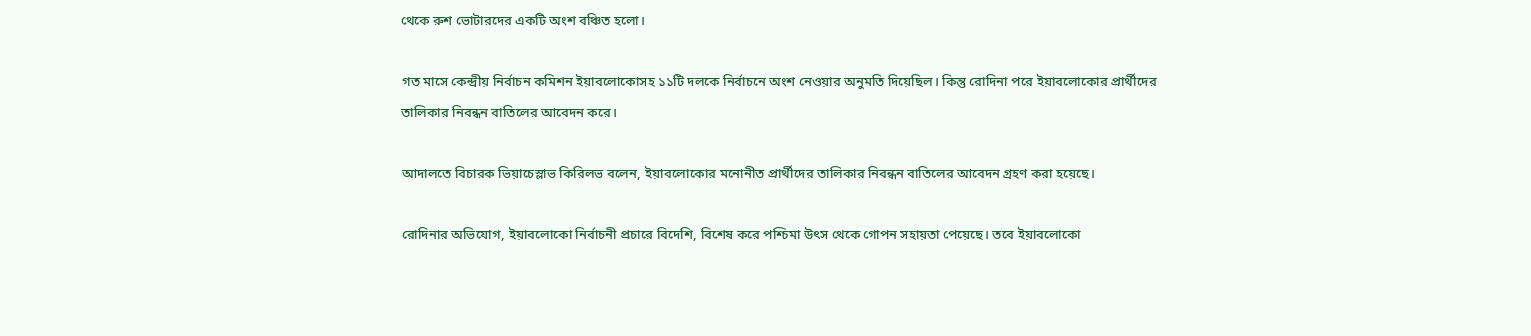থেকে রুশ ভোটারদের একটি অংশ বঞ্চিত হলো।

গত মাসে কেন্দ্রীয় নির্বাচন কমিশন ইয়াবলোকোসহ ১১টি দলকে নির্বাচনে অংশ নেওয়ার অনুমতি দিয়েছিল। কিন্তু রোদিনা পরে ইয়াবলোকোর প্রার্থীদের তালিকার নিবন্ধন বাতিলের আবেদন করে।

আদালতে বিচারক ভিয়াচেস্লাভ কিরিলভ বলেন, ইয়াবলোকোর মনোনীত প্রার্থীদের তালিকার নিবন্ধন বাতিলের আবেদন গ্রহণ করা হয়েছে।

রোদিনার অভিযোগ, ইয়াবলোকো নির্বাচনী প্রচারে বিদেশি, বিশেষ করে পশ্চিমা উৎস থেকে গোপন সহায়তা পেয়েছে। তবে ইয়াবলোকো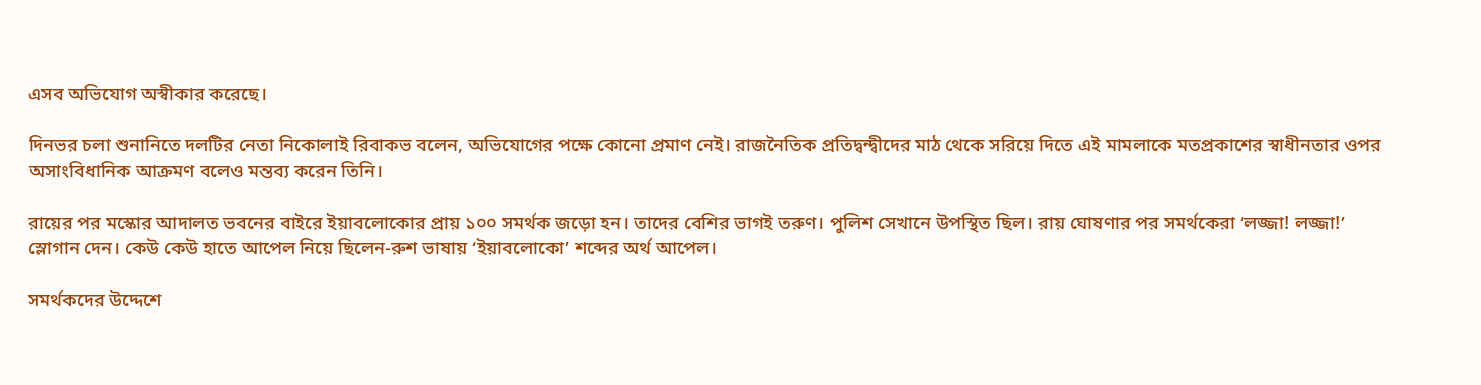এসব অভিযোগ অস্বীকার করেছে।

দিনভর চলা শুনানিতে দলটির নেতা নিকোলাই রিবাকভ বলেন, অভিযোগের পক্ষে কোনো প্রমাণ নেই। রাজনৈতিক প্রতিদ্বন্দ্বীদের মাঠ থেকে সরিয়ে দিতে এই মামলাকে মতপ্রকাশের স্বাধীনতার ওপর অসাংবিধানিক আক্রমণ বলেও মন্তব্য করেন তিনি।

রায়ের পর মস্কোর আদালত ভবনের বাইরে ইয়াবলোকোর প্রায় ১০০ সমর্থক জড়ো হন। তাদের বেশির ভাগই তরুণ। পুলিশ সেখানে উপস্থিত ছিল। রায় ঘোষণার পর সমর্থকেরা ‘লজ্জা! লজ্জা!’ স্লোগান দেন। কেউ কেউ হাতে আপেল নিয়ে ছিলেন-রুশ ভাষায় ‘ইয়াবলোকো’ শব্দের অর্থ আপেল।

সমর্থকদের উদ্দেশে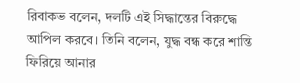রিবাকভ বলেন, দলটি এই সিদ্ধান্তের বিরুদ্ধে আপিল করবে। তিনি বলেন, যুদ্ধ বন্ধ করে শান্তি ফিরিয়ে আনার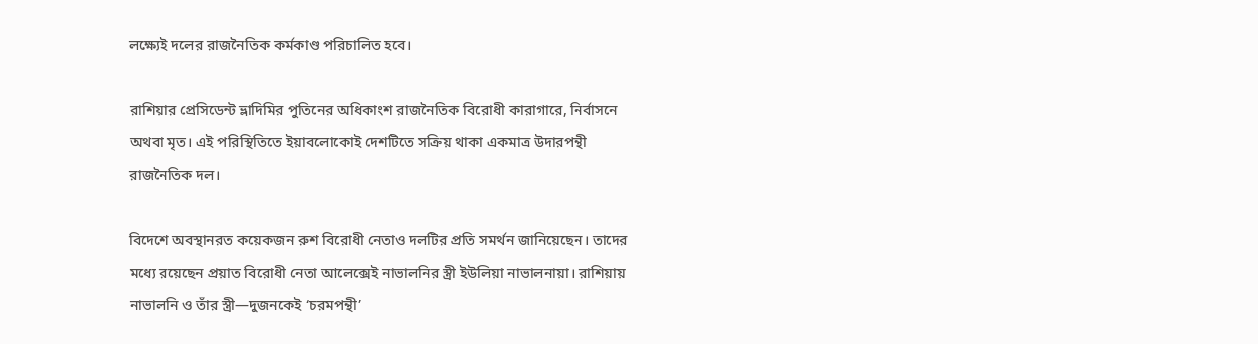লক্ষ্যেই দলের রাজনৈতিক কর্মকাণ্ড পরিচালিত হবে।

রাশিয়ার প্রেসিডেন্ট ভ্লাদিমির পুতিনের অধিকাংশ রাজনৈতিক বিরোধী কারাগারে, নির্বাসনে অথবা মৃত। এই পরিস্থিতিতে ইয়াবলোকোই দেশটিতে সক্রিয় থাকা একমাত্র উদারপন্থী রাজনৈতিক দল।

বিদেশে অবস্থানরত কয়েকজন রুশ বিরোধী নেতাও দলটির প্রতি সমর্থন জানিয়েছেন। তাদের মধ্যে রয়েছেন প্রয়াত বিরোধী নেতা আলেক্সেই নাভালনির স্ত্রী ইউলিয়া নাভালনায়া। রাশিয়ায় নাভালনি ও তাঁর স্ত্রী—দুজনকেই ‘চরমপন্থী’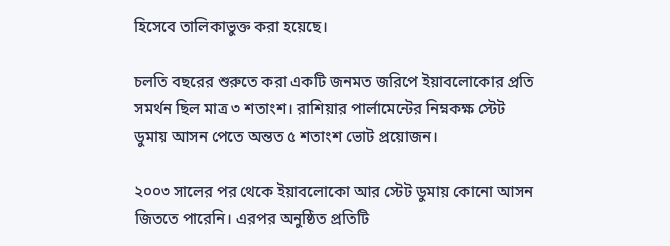হিসেবে তালিকাভুক্ত করা হয়েছে।

চলতি বছরের শুরুতে করা একটি জনমত জরিপে ইয়াবলোকোর প্রতি সমর্থন ছিল মাত্র ৩ শতাংশ। রাশিয়ার পার্লামেন্টের নিম্নকক্ষ স্টেট ডুমায় আসন পেতে অন্তত ৫ শতাংশ ভোট প্রয়োজন।

২০০৩ সালের পর থেকে ইয়াবলোকো আর স্টেট ডুমায় কোনো আসন জিততে পারেনি। এরপর অনুষ্ঠিত প্রতিটি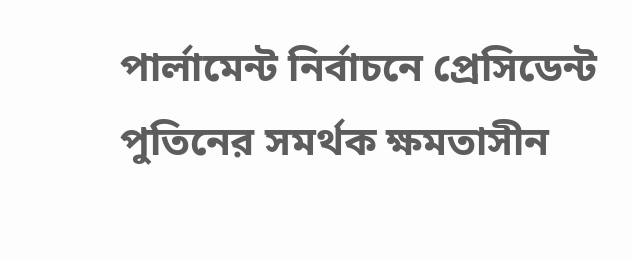পার্লামেন্ট নির্বাচনে প্রেসিডেন্ট পুতিনের সমর্থক ক্ষমতাসীন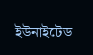ইউনাইটেড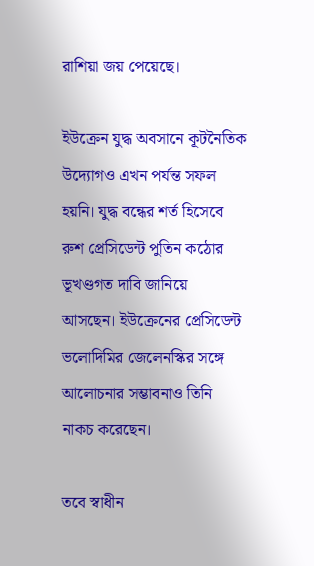রাশিয়া জয় পেয়েছে।

ইউক্রেন যুদ্ধ অবসানে কূটনৈতিক উদ্যোগও এখন পর্যন্ত সফল হয়নি। যুদ্ধ বন্ধের শর্ত হিসেবে রুশ প্রেসিডেন্ট পুতিন কঠোর ভূখণ্ডগত দাবি জানিয়ে আসছেন। ইউক্রেনের প্রেসিডেন্ট ভলোদিমির জেলেনস্কির সঙ্গে আলোচনার সম্ভাবনাও তিনি নাকচ করেছেন।

তবে স্বাধীন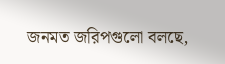জনমত জরিপগুলো বলছে,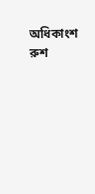অধিকাংশ রুশ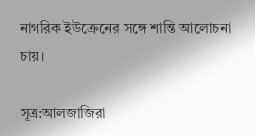নাগরিক ইউক্রেনের সঙ্গে শান্তি আলোচনা চায়।

সূত্র:আলজাজিরা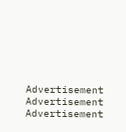Advertisement
Advertisement
Advertisement